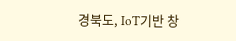경북도, IoT기반 창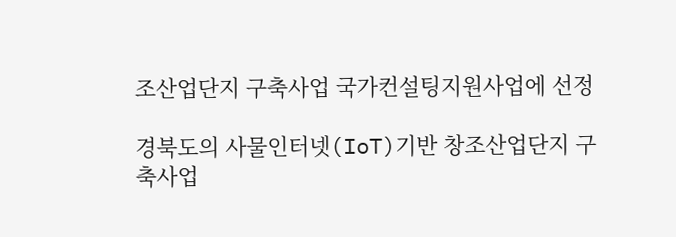조산업단지 구축사업 국가컨설팅지원사업에 선정

경북도의 사물인터넷(IoT)기반 창조산업단지 구축사업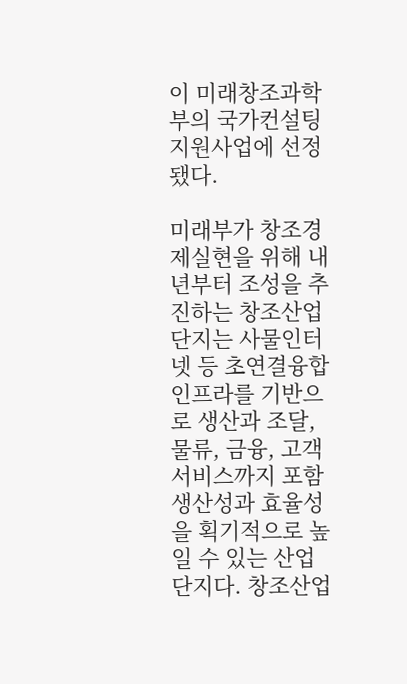이 미래창조과학부의 국가컨설팅지원사업에 선정됐다.

미래부가 창조경제실현을 위해 내년부터 조성을 추진하는 창조산업단지는 사물인터넷 등 초연결융합 인프라를 기반으로 생산과 조달, 물류, 금융, 고객서비스까지 포함 생산성과 효율성을 획기적으로 높일 수 있는 산업단지다. 창조산업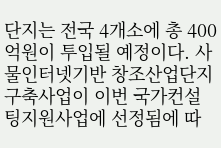단지는 전국 4개소에 총 400억원이 투입될 예정이다. 사물인터넷기반 창조산업단지 구축사업이 이번 국가컨설팅지원사업에 선정됨에 따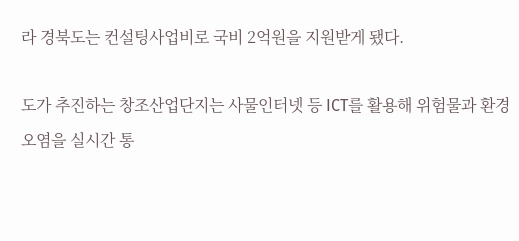라 경북도는 컨설팅사업비로 국비 2억원을 지원받게 됐다.

도가 추진하는 창조산업단지는 사물인터넷 등 ICT를 활용해 위험물과 환경오염을 실시간 통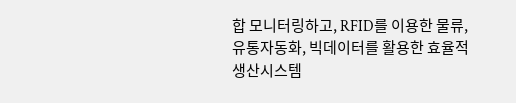합 모니터링하고, RFID를 이용한 물류, 유통자동화, 빅데이터를 활용한 효율적 생산시스템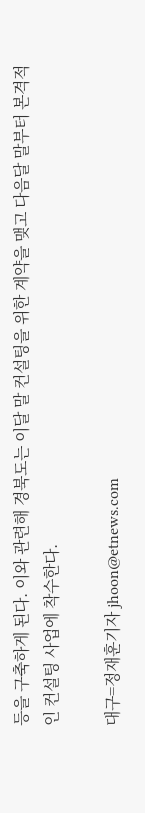등을 구축하게 된다. 이와 관련해 경북도는 이달 말 컨설팅을 위한 계약을 맺고 다음달 말부터 본격적인 컨설팅 사업에 착수한다.

대구=정재훈기자 jhoon@etnews.com